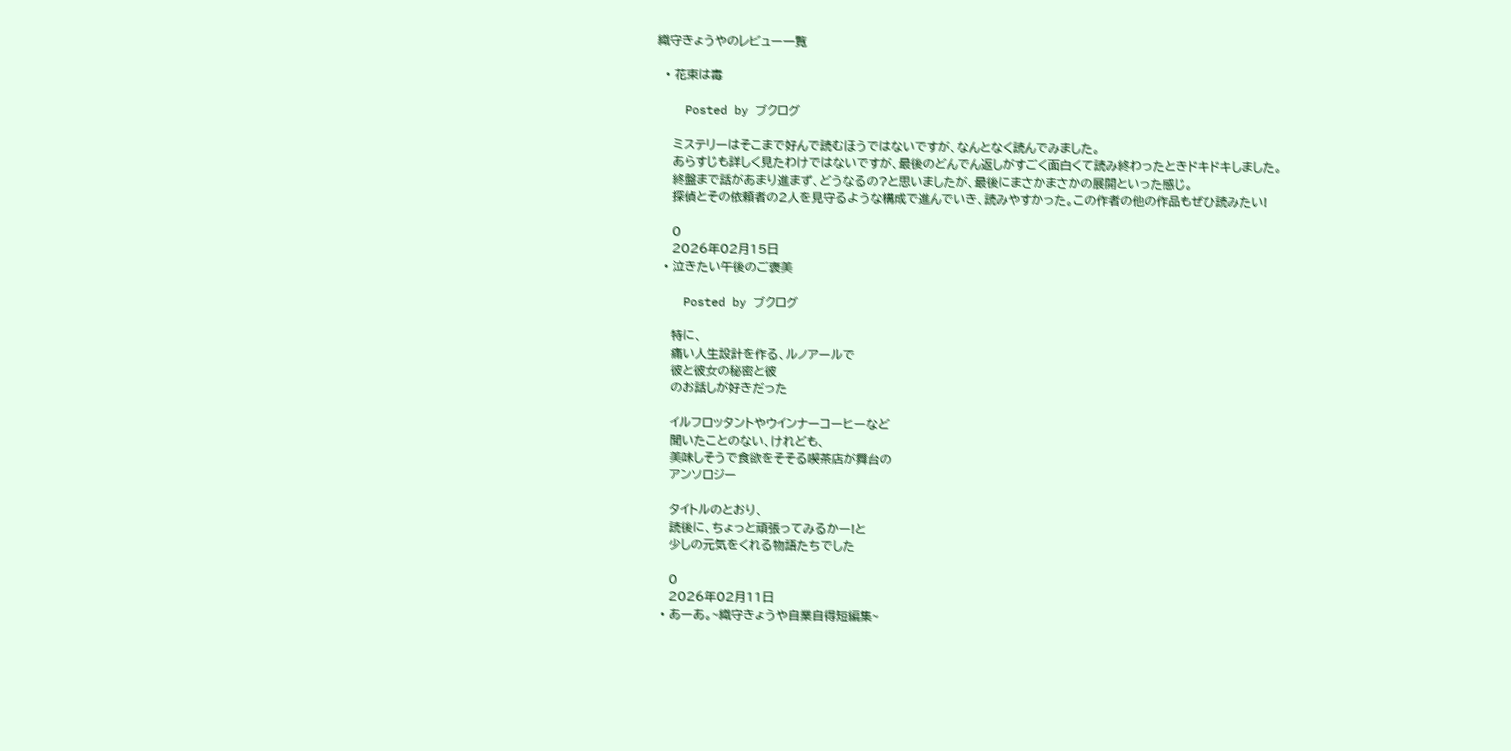織守きょうやのレビュー一覧

  • 花束は毒

    Posted by ブクログ

    ミステリーはそこまで好んで読むほうではないですが、なんとなく読んでみました。
    あらすじも詳しく見たわけではないですが、最後のどんでん返しがすごく面白くて読み終わったときドキドキしました。
    終盤まで話があまり進まず、どうなるの?と思いましたが、最後にまさかまさかの展開といった感じ。
    探偵とその依頼者の2人を見守るような構成で進んでいき、読みやすかった。この作者の他の作品もぜひ読みたい!

    0
    2026年02月15日
  • 泣きたい午後のご褒美

    Posted by ブクログ

    特に、
    痛い人生設計を作る、ルノアールで
    彼と彼女の秘密と彼
    のお話しが好きだった

    イルフロッタントやウインナーコーヒーなど
    聞いたことのない、けれども、
    美味しそうで食欲をそそる喫茶店が舞台の
    アンソロジー

    タイトルのとおり、
    読後に、ちょっと頑張ってみるかー!と
    少しの元気をくれる物語たちでした

    0
    2026年02月11日
  • あーあ。~織守きょうや自業自得短編集~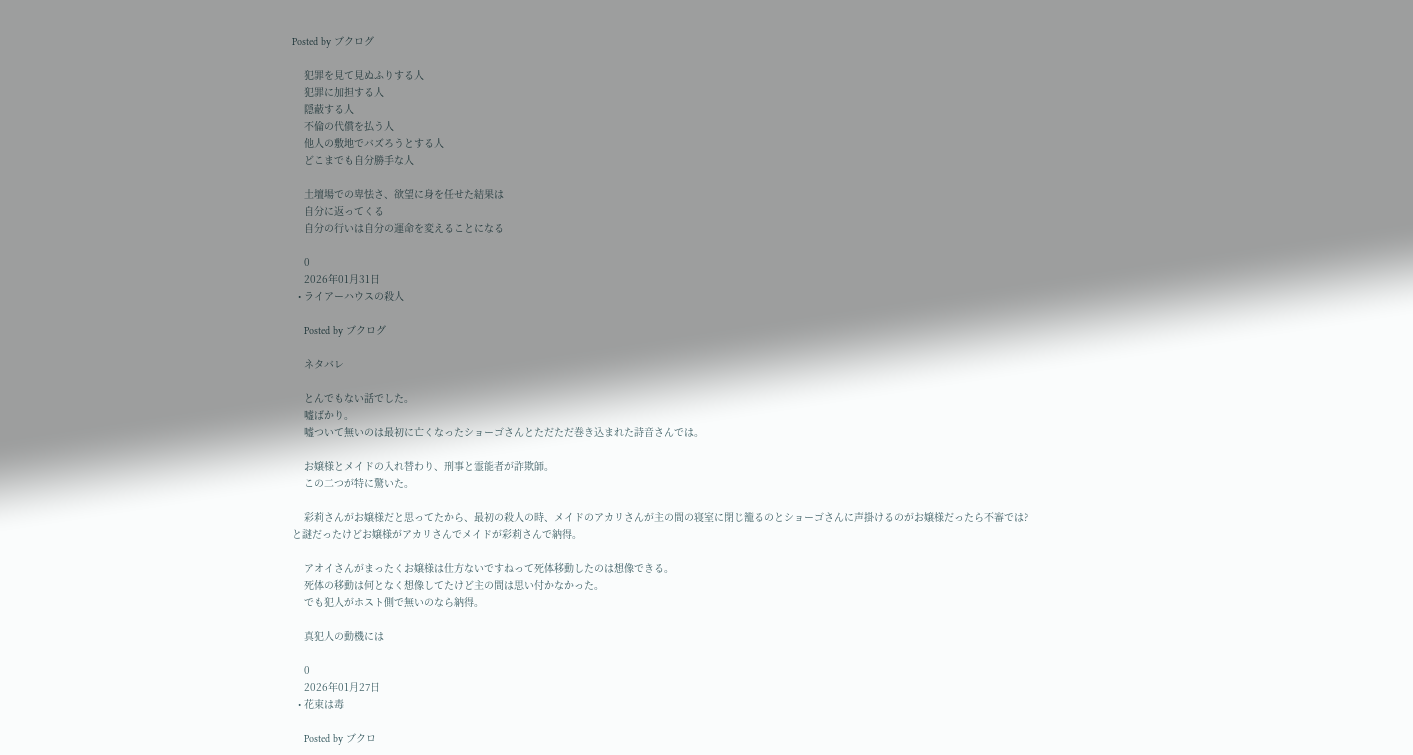Posted by ブクログ

    犯罪を見て見ぬふりする人
    犯罪に加担する人
    隠蔽する人
    不倫の代償を払う人
    他人の敷地でバズろうとする人
    どこまでも自分勝手な人

    土壇場での卑怯さ、欲望に身を任せた結果は
    自分に返ってくる
    自分の行いは自分の運命を変えることになる

    0
    2026年01月31日
  • ライアーハウスの殺人

    Posted by ブクログ

    ネタバレ

    とんでもない話でした。
    嘘ばかり。
    嘘ついて無いのは最初に亡くなったショーゴさんとただただ巻き込まれた詩音さんでは。

    お嬢様とメイドの入れ替わり、刑事と霊能者が詐欺師。
    この二つが特に驚いた。

    彩莉さんがお嬢様だと思ってたから、最初の殺人の時、メイドのアカリさんが主の間の寝室に閉じ籠るのとショーゴさんに声掛けるのがお嬢様だったら不審では?と謎だったけどお嬢様がアカリさんでメイドが彩莉さんで納得。

    アオイさんがまったくお嬢様は仕方ないですねって死体移動したのは想像できる。
    死体の移動は何となく想像してたけど主の間は思い付かなかった。
    でも犯人がホスト側で無いのなら納得。

    真犯人の動機には

    0
    2026年01月27日
  • 花束は毒

    Posted by ブクロ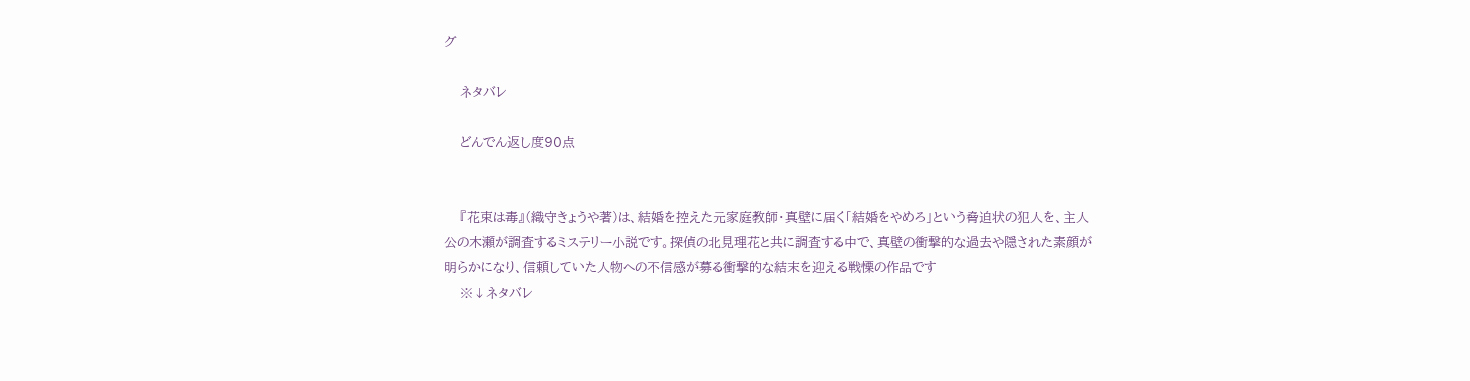グ

    ネタバレ

    どんでん返し度90点


    『花束は毒』(織守きょうや著)は、結婚を控えた元家庭教師・真壁に届く「結婚をやめろ」という脅迫状の犯人を、主人公の木瀬が調査するミステリー小説です。探偵の北見理花と共に調査する中で、真壁の衝撃的な過去や隠された素顔が明らかになり、信頼していた人物への不信感が募る衝撃的な結末を迎える戦慄の作品です
    ※↓ネタバレ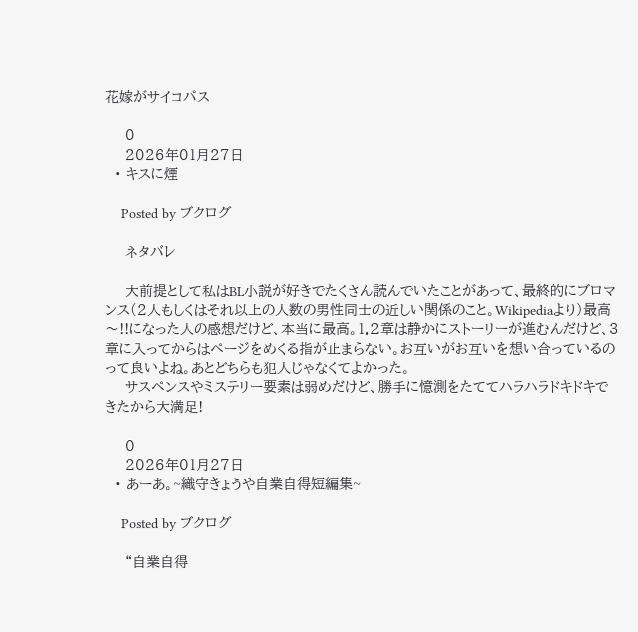花嫁がサイコパス

    0
    2026年01月27日
  • キスに煙

    Posted by ブクログ

    ネタバレ

    大前提として私はBL小説が好きでたくさん読んでいたことがあって、最終的にブロマンス(2人もしくはそれ以上の人数の男性同士の近しい関係のこと。Wikipediaより)最高〜!!になった人の感想だけど、本当に最高。1.2章は静かにストーリーが進むんだけど、3章に入ってからはページをめくる指が止まらない。お互いがお互いを想い合っているのって良いよね。あとどちらも犯人じゃなくてよかった。
    サスペンスやミステリー要素は弱めだけど、勝手に憶測をたててハラハラドキドキできたから大満足!

    0
    2026年01月27日
  • あーあ。~織守きょうや自業自得短編集~

    Posted by ブクログ

    “自業自得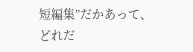短編集”だかあって、どれだ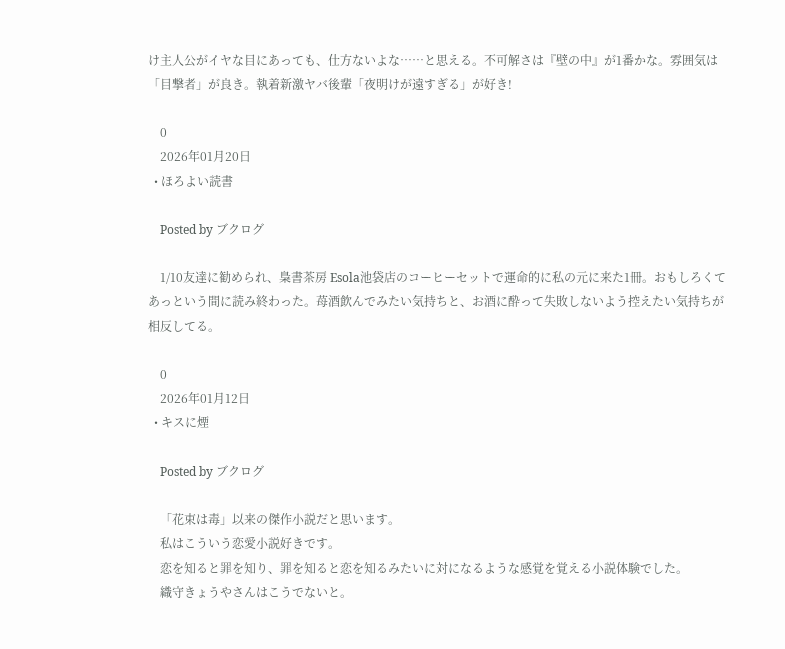け主人公がイヤな目にあっても、仕方ないよな……と思える。不可解さは『壁の中』が1番かな。雰囲気は「目撃者」が良き。執着新激ヤバ後輩「夜明けが遠すぎる」が好き!

    0
    2026年01月20日
  • ほろよい読書

    Posted by ブクログ

    1/10友達に勧められ、梟書茶房 Esola池袋店のコーヒーセットで運命的に私の元に来た1冊。おもしろくてあっという間に読み終わった。苺酒飲んでみたい気持ちと、お酒に酔って失敗しないよう控えたい気持ちが相反してる。

    0
    2026年01月12日
  • キスに煙

    Posted by ブクログ

    「花束は毒」以来の傑作小説だと思います。
    私はこういう恋愛小説好きです。
    恋を知ると罪を知り、罪を知ると恋を知るみたいに対になるような感覚を覚える小説体験でした。
    織守きょうやさんはこうでないと。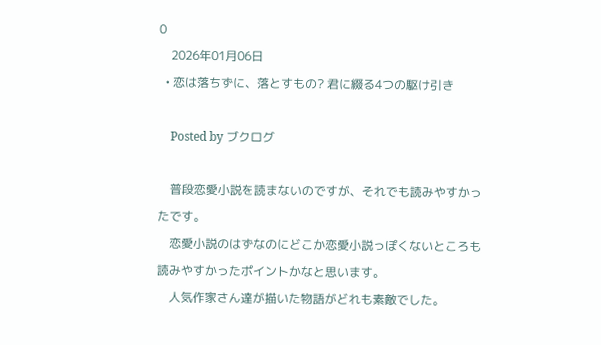0
    2026年01月06日
  • 恋は落ちずに、落とすもの? 君に綴る4つの駆け引き

    Posted by ブクログ

    普段恋愛小説を読まないのですが、それでも読みやすかったです。
    恋愛小説のはずなのにどこか恋愛小説っぽくないところも読みやすかったポイントかなと思います。
    人気作家さん達が描いた物語がどれも素敵でした。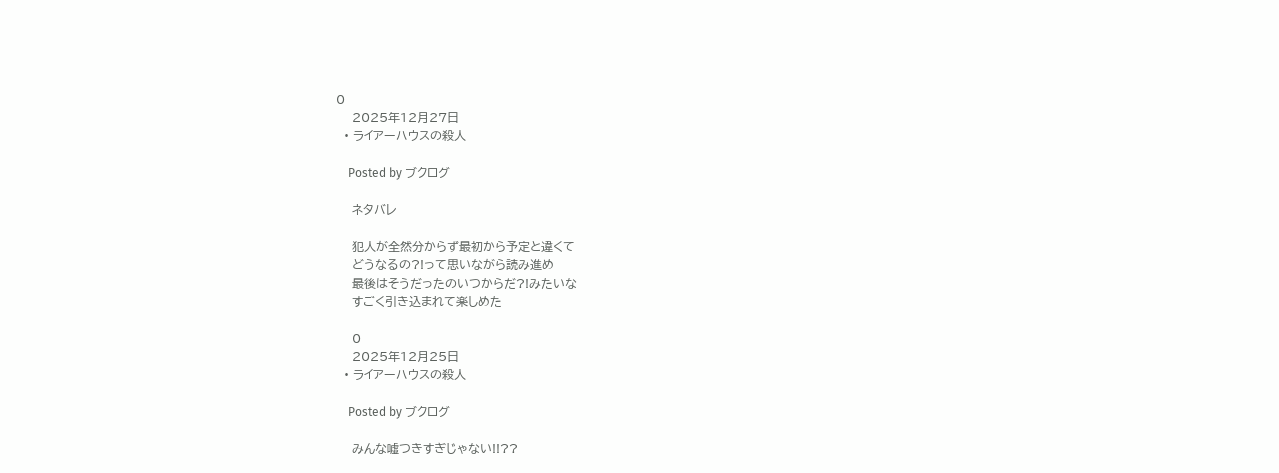0
    2025年12月27日
  • ライアーハウスの殺人

    Posted by ブクログ

    ネタバレ

    犯人が全然分からず最初から予定と違くて
    どうなるの?!って思いながら読み進め
    最後はそうだったのいつからだ?!みたいな
    すごく引き込まれて楽しめた

    0
    2025年12月25日
  • ライアーハウスの殺人

    Posted by ブクログ

    みんな嘘つきすぎじゃない!!??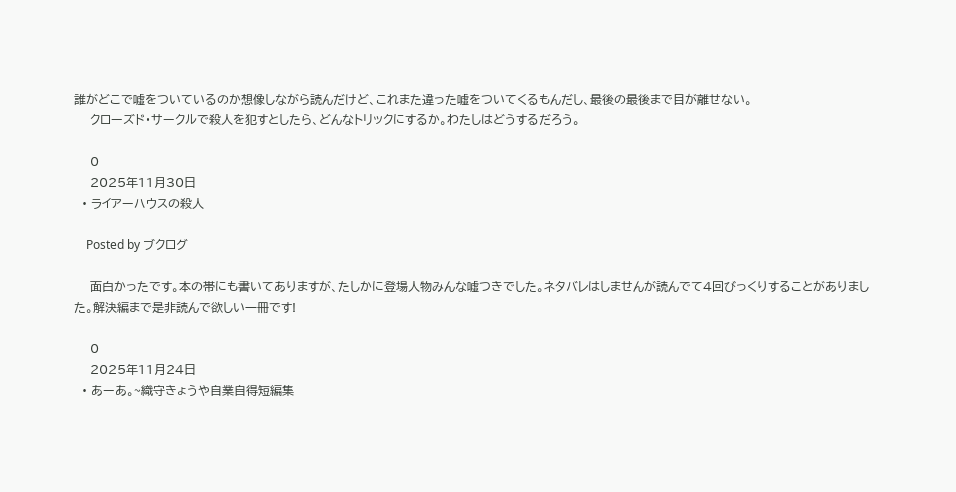誰がどこで嘘をついているのか想像しながら読んだけど、これまた違った嘘をついてくるもんだし、最後の最後まで目が離せない。
    クローズド・サークルで殺人を犯すとしたら、どんなトリックにするか。わたしはどうするだろう。

    0
    2025年11月30日
  • ライアーハウスの殺人

    Posted by ブクログ

    面白かったです。本の帯にも書いてありますが、たしかに登場人物みんな嘘つきでした。ネタバレはしませんが読んでて4回びっくりすることがありました。解決編まで是非読んで欲しい一冊です!

    0
    2025年11月24日
  • あーあ。~織守きょうや自業自得短編集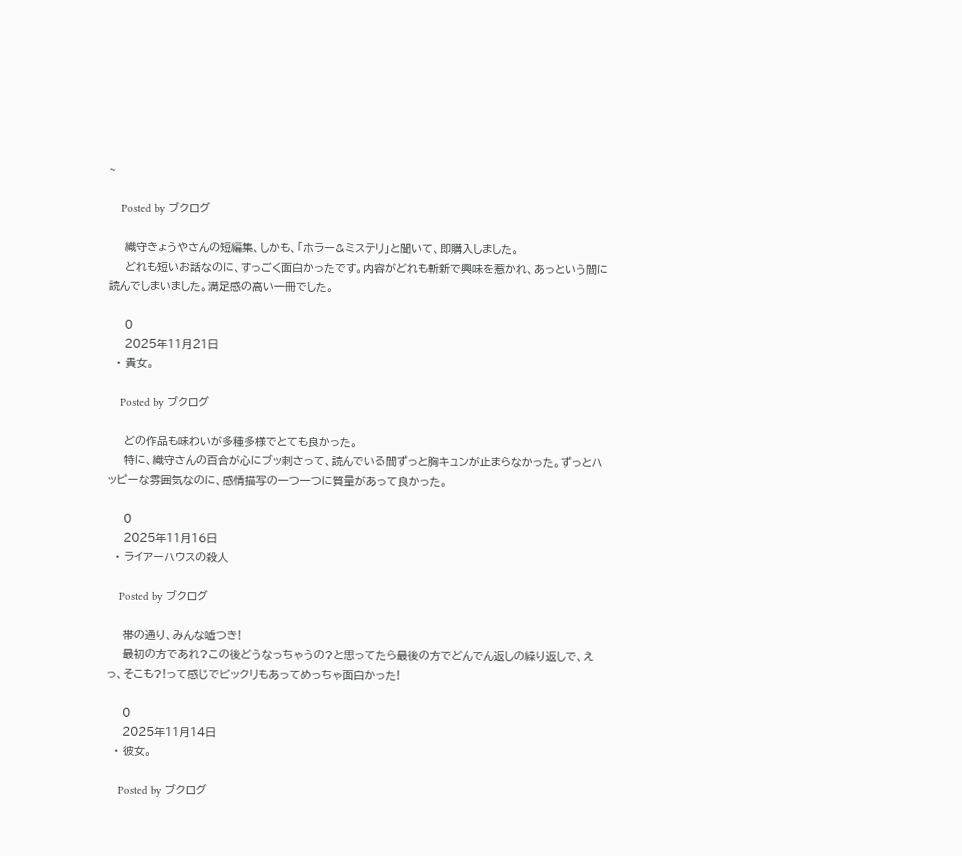~

    Posted by ブクログ

    織守きょうやさんの短編集、しかも、「ホラー&ミステリ」と聞いて、即購入しました。
    どれも短いお話なのに、すっごく面白かったです。内容がどれも斬新で興味を惹かれ、あっという間に読んでしまいました。満足感の高い一冊でした。

    0
    2025年11月21日
  • 貴女。

    Posted by ブクログ

    どの作品も味わいが多種多様でとても良かった。
    特に、織守さんの百合が心にブッ刺さって、読んでいる間ずっと胸キュンが止まらなかった。ずっとハッピーな雰囲気なのに、感情描写の一つ一つに質量があって良かった。

    0
    2025年11月16日
  • ライアーハウスの殺人

    Posted by ブクログ

    帯の通り、みんな嘘つき!
    最初の方であれ?この後どうなっちゃうの?と思ってたら最後の方でどんでん返しの繰り返しで、えっ、そこも?!って感じでビックリもあってめっちゃ面白かった!

    0
    2025年11月14日
  • 彼女。

    Posted by ブクログ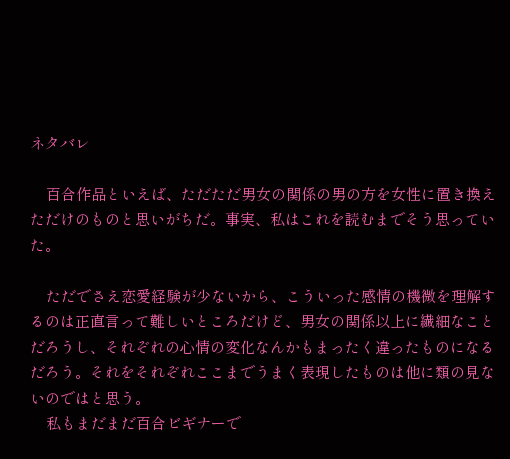ネタバレ

    百合作品といえば、ただただ男女の関係の男の方を女性に置き換えただけのものと思いがちだ。事実、私はこれを読むまでそう思っていた。

    ただでさえ恋愛経験が少ないから、こういった感情の機微を理解するのは正直言って難しいところだけど、男女の関係以上に繊細なことだろうし、それぞれの心情の変化なんかもまったく違ったものになるだろう。それをそれぞれここまでうまく表現したものは他に類の見ないのではと思う。
    私もまだまだ百合ビギナーで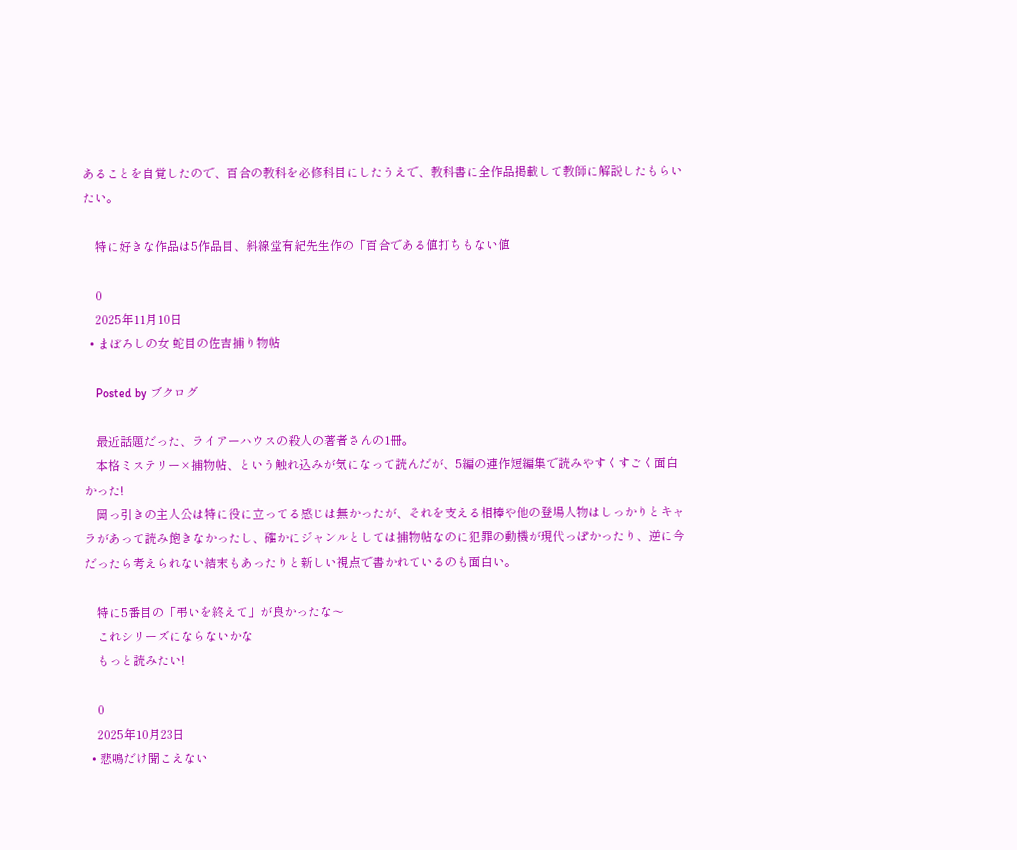あることを自覚したので、百合の教科を必修科目にしたうえで、教科書に全作品掲載して教師に解説したもらいたい。

    特に好きな作品は5作品目、斜線堂有紀先生作の「百合である値打ちもない値

    0
    2025年11月10日
  • まぼろしの女 蛇目の佐吉捕り物帖

    Posted by ブクログ

    最近話題だった、ライアーハウスの殺人の著者さんの1冊。
    本格ミステリー×捕物帖、という触れ込みが気になって読んだが、5編の連作短編集で読みやすくすごく面白かった!
    岡っ引きの主人公は特に役に立ってる感じは無かったが、それを支える相棒や他の登場人物はしっかりとキャラがあって読み飽きなかったし、確かにジャンルとしては捕物帖なのに犯罪の動機が現代っぽかったり、逆に今だったら考えられない結末もあったりと新しい視点で書かれているのも面白い。

    特に5番目の「弔いを終えて」が良かったな〜
    これシリーズにならないかな
    もっと読みたい!

    0
    2025年10月23日
  • 悲鳴だけ聞こえない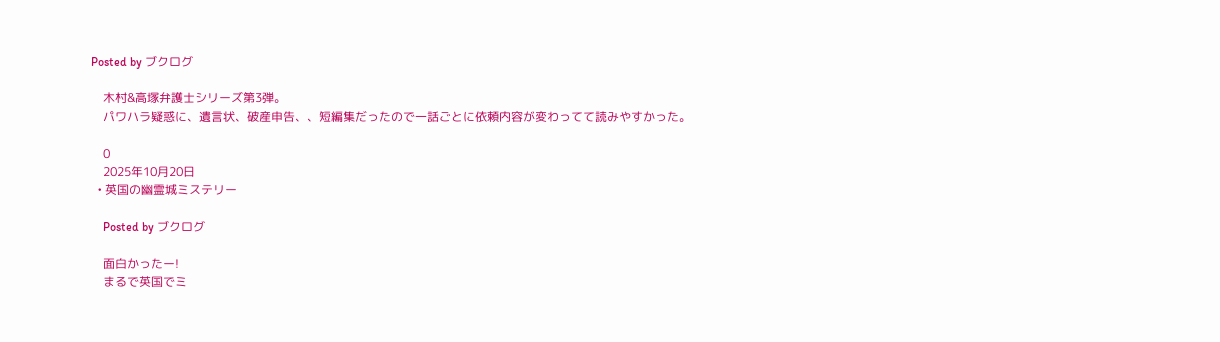Posted by ブクログ

    木村&高塚弁護士シリーズ第3弾。
    パワハラ疑惑に、遺言状、破産申告、、短編集だったので一話ごとに依頼内容が変わってて読みやすかった。

    0
    2025年10月20日
  • 英国の幽霊城ミステリー

    Posted by ブクログ

    面白かったー!
    まるで英国でミ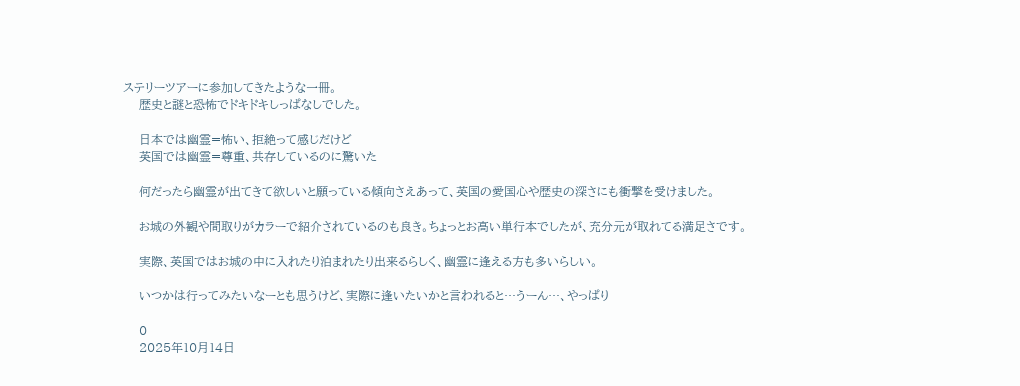ステリーツアーに参加してきたような一冊。
    歴史と謎と恐怖でドキドキしっぱなしでした。

    日本では幽霊=怖い、拒絶って感じだけど
    英国では幽霊=尊重、共存しているのに驚いた

    何だったら幽霊が出てきて欲しいと願っている傾向さえあって、英国の愛国心や歴史の深さにも衝撃を受けました。

    お城の外観や間取りがカラーで紹介されているのも良き。ちょっとお高い単行本でしたが、充分元が取れてる満足さです。

    実際、英国ではお城の中に入れたり泊まれたり出来るらしく、幽霊に逢える方も多いらしい。

    いつかは行ってみたいなーとも思うけど、実際に逢いたいかと言われると…うーん…、やっぱり

    0
    2025年10月14日